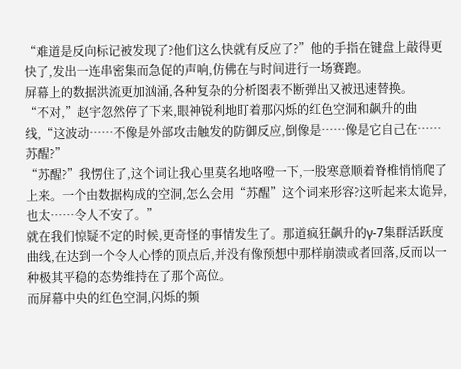“难道是反向标记被发现了?他们这么快就有反应了?”他的手指在键盘上敲得更快了,发出一连串密集而急促的声响,仿佛在与时间进行一场赛跑。
屏幕上的数据洪流更加汹涌,各种复杂的分析图表不断弹出又被迅速替换。
“不对,”赵宇忽然停了下来,眼神锐利地盯着那闪烁的红色空洞和飙升的曲线,“这波动……不像是外部攻击触发的防御反应,倒像是……像是它自己在……苏醒?”
“苏醒?”我愣住了,这个词让我心里莫名地咯噔一下,一股寒意顺着脊椎悄悄爬了上来。一个由数据构成的空洞,怎么会用“苏醒”这个词来形容?这听起来太诡异,也太……令人不安了。”
就在我们惊疑不定的时候,更奇怪的事情发生了。那道疯狂飙升的γ-7集群活跃度曲线,在达到一个令人心悸的顶点后,并没有像预想中那样崩溃或者回落,反而以一种极其平稳的态势维持在了那个高位。
而屏幕中央的红色空洞,闪烁的频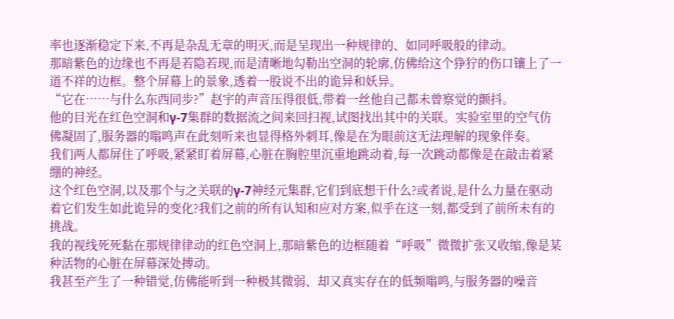率也逐渐稳定下来,不再是杂乱无章的明灭,而是呈现出一种规律的、如同呼吸般的律动。
那暗紫色的边缘也不再是若隐若现,而是清晰地勾勒出空洞的轮廓,仿佛给这个狰狞的伤口镶上了一道不祥的边框。整个屏幕上的景象,透着一股说不出的诡异和妖异。
“它在……与什么东西同步?”赵宇的声音压得很低,带着一丝他自己都未曾察觉的颤抖。
他的目光在红色空洞和γ-7集群的数据流之间来回扫视,试图找出其中的关联。实验室里的空气仿佛凝固了,服务器的嗡鸣声在此刻听来也显得格外刺耳,像是在为眼前这无法理解的现象伴奏。
我们两人都屏住了呼吸,紧紧盯着屏幕,心脏在胸腔里沉重地跳动着,每一次跳动都像是在敲击着紧绷的神经。
这个红色空洞,以及那个与之关联的γ-7神经元集群,它们到底想干什么?或者说,是什么力量在驱动着它们发生如此诡异的变化?我们之前的所有认知和应对方案,似乎在这一刻,都受到了前所未有的挑战。
我的视线死死黏在那规律律动的红色空洞上,那暗紫色的边框随着“呼吸”微微扩张又收缩,像是某种活物的心脏在屏幕深处搏动。
我甚至产生了一种错觉,仿佛能听到一种极其微弱、却又真实存在的低频嗡鸣,与服务器的噪音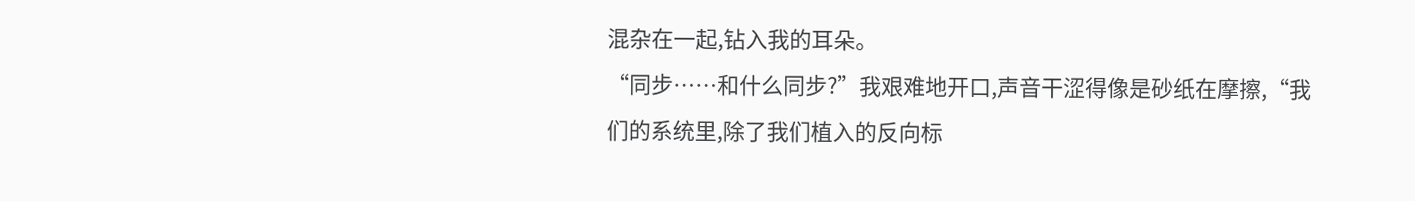混杂在一起,钻入我的耳朵。
“同步……和什么同步?”我艰难地开口,声音干涩得像是砂纸在摩擦,“我们的系统里,除了我们植入的反向标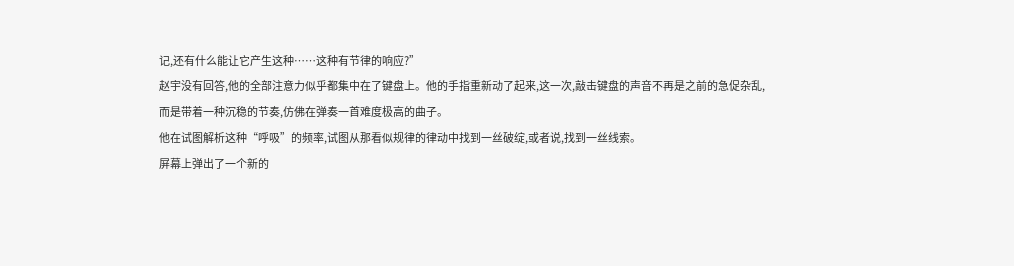记,还有什么能让它产生这种……这种有节律的响应?”
赵宇没有回答,他的全部注意力似乎都集中在了键盘上。他的手指重新动了起来,这一次,敲击键盘的声音不再是之前的急促杂乱,而是带着一种沉稳的节奏,仿佛在弹奏一首难度极高的曲子。
他在试图解析这种“呼吸”的频率,试图从那看似规律的律动中找到一丝破绽,或者说,找到一丝线索。
屏幕上弹出了一个新的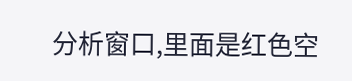分析窗口,里面是红色空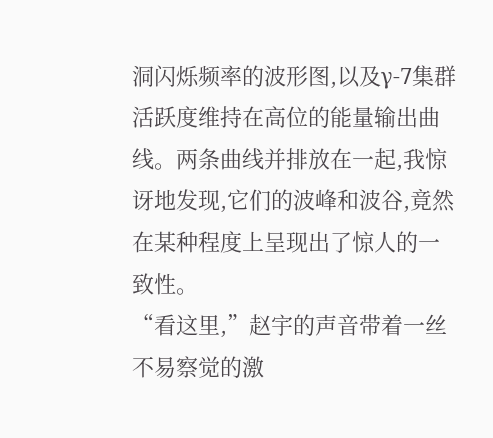洞闪烁频率的波形图,以及γ-7集群活跃度维持在高位的能量输出曲线。两条曲线并排放在一起,我惊讶地发现,它们的波峰和波谷,竟然在某种程度上呈现出了惊人的一致性。
“看这里,”赵宇的声音带着一丝不易察觉的激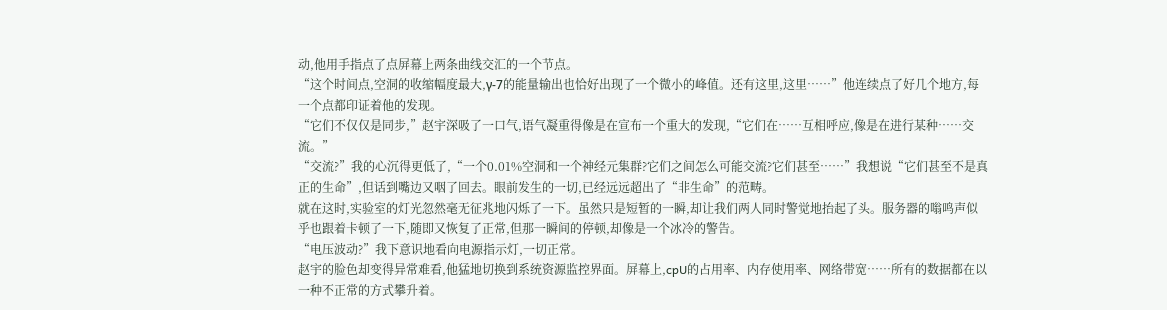动,他用手指点了点屏幕上两条曲线交汇的一个节点。
“这个时间点,空洞的收缩幅度最大,γ-7的能量输出也恰好出现了一个微小的峰值。还有这里,这里……”他连续点了好几个地方,每一个点都印证着他的发现。
“它们不仅仅是同步,”赵宇深吸了一口气,语气凝重得像是在宣布一个重大的发现,“它们在……互相呼应,像是在进行某种……交流。”
“交流?”我的心沉得更低了,“一个0.01%空洞和一个神经元集群?它们之间怎么可能交流?它们甚至……”我想说“它们甚至不是真正的生命”,但话到嘴边又咽了回去。眼前发生的一切,已经远远超出了“非生命”的范畴。
就在这时,实验室的灯光忽然毫无征兆地闪烁了一下。虽然只是短暂的一瞬,却让我们两人同时警觉地抬起了头。服务器的嗡鸣声似乎也跟着卡顿了一下,随即又恢复了正常,但那一瞬间的停顿,却像是一个冰冷的警告。
“电压波动?”我下意识地看向电源指示灯,一切正常。
赵宇的脸色却变得异常难看,他猛地切换到系统资源监控界面。屏幕上,cpU的占用率、内存使用率、网络带宽……所有的数据都在以一种不正常的方式攀升着。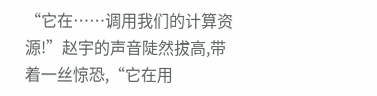“它在……调用我们的计算资源!”赵宇的声音陡然拔高,带着一丝惊恐,“它在用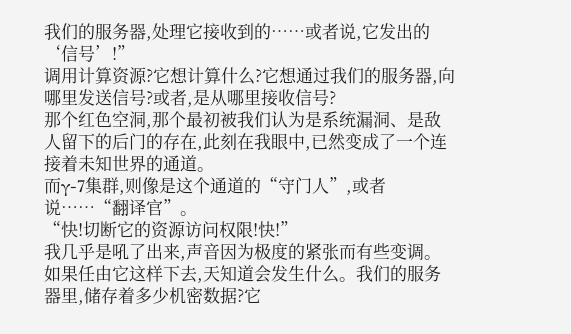我们的服务器,处理它接收到的……或者说,它发出的‘信号’!”
调用计算资源?它想计算什么?它想通过我们的服务器,向哪里发送信号?或者,是从哪里接收信号?
那个红色空洞,那个最初被我们认为是系统漏洞、是敌人留下的后门的存在,此刻在我眼中,已然变成了一个连接着未知世界的通道。
而γ-7集群,则像是这个通道的“守门人”,或者说……“翻译官”。
“快!切断它的资源访问权限!快!”
我几乎是吼了出来,声音因为极度的紧张而有些变调。如果任由它这样下去,天知道会发生什么。我们的服务器里,储存着多少机密数据?它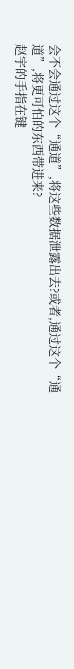会不会通过这个“通道”,将这些数据泄露出去?或者,通过这个“通道”,将更可怕的东西带进来?
赵宇的手指在键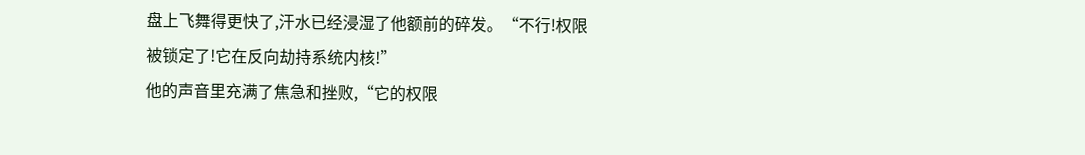盘上飞舞得更快了,汗水已经浸湿了他额前的碎发。“不行!权限被锁定了!它在反向劫持系统内核!”
他的声音里充满了焦急和挫败,“它的权限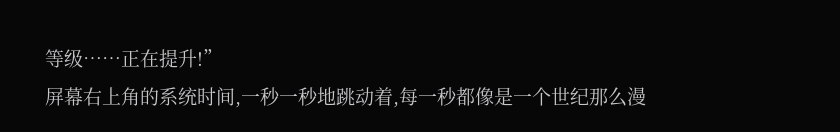等级……正在提升!”
屏幕右上角的系统时间,一秒一秒地跳动着,每一秒都像是一个世纪那么漫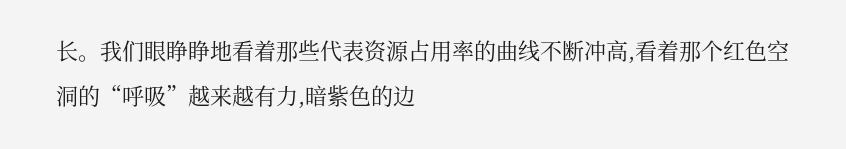长。我们眼睁睁地看着那些代表资源占用率的曲线不断冲高,看着那个红色空洞的“呼吸”越来越有力,暗紫色的边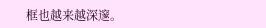框也越来越深邃。